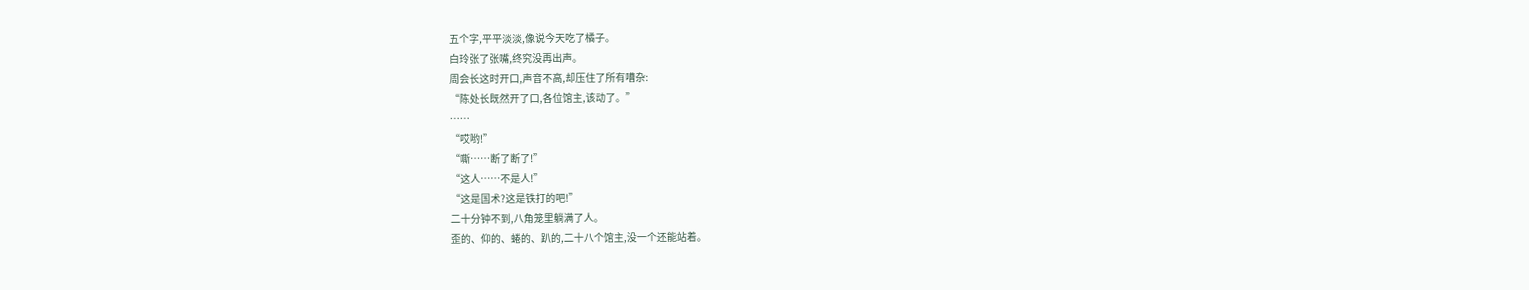五个字,平平淡淡,像说今天吃了橘子。
白玲张了张嘴,终究没再出声。
周会长这时开口,声音不高,却压住了所有嘈杂:
“陈处长既然开了口,各位馆主,该动了。”
……
“哎哟!”
“嘶……断了断了!”
“这人……不是人!”
“这是国术?这是铁打的吧!”
二十分钟不到,八角笼里躺满了人。
歪的、仰的、蜷的、趴的,二十八个馆主,没一个还能站着。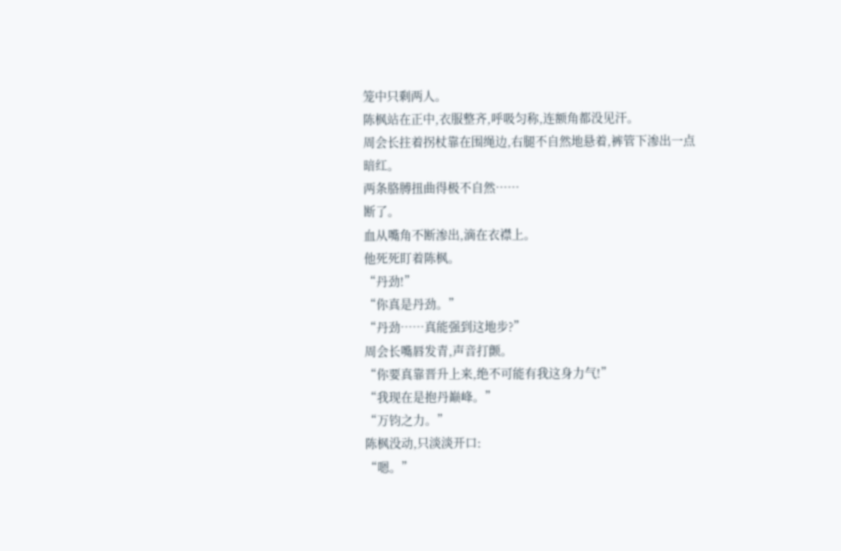笼中只剩两人。
陈枫站在正中,衣服整齐,呼吸匀称,连额角都没见汗。
周会长拄着拐杖靠在围绳边,右腿不自然地悬着,裤管下渗出一点暗红。
两条胳膊扭曲得极不自然……
断了。
血从嘴角不断渗出,滴在衣襟上。
他死死盯着陈枫。
“丹劲!”
“你真是丹劲。”
“丹劲……真能强到这地步?”
周会长嘴唇发青,声音打颤。
“你要真靠晋升上来,绝不可能有我这身力气!”
“我现在是抱丹巅峰。”
“万钧之力。”
陈枫没动,只淡淡开口:
“嗯。”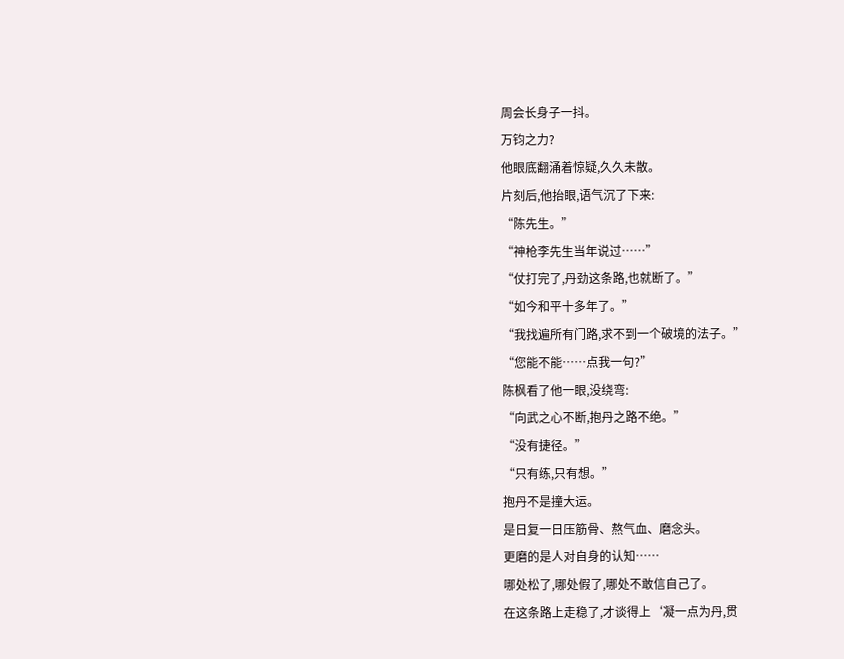周会长身子一抖。
万钧之力?
他眼底翻涌着惊疑,久久未散。
片刻后,他抬眼,语气沉了下来:
“陈先生。”
“神枪李先生当年说过……”
“仗打完了,丹劲这条路,也就断了。”
“如今和平十多年了。”
“我找遍所有门路,求不到一个破境的法子。”
“您能不能……点我一句?”
陈枫看了他一眼,没绕弯:
“向武之心不断,抱丹之路不绝。”
“没有捷径。”
“只有练,只有想。”
抱丹不是撞大运。
是日复一日压筋骨、熬气血、磨念头。
更磨的是人对自身的认知……
哪处松了,哪处假了,哪处不敢信自己了。
在这条路上走稳了,才谈得上‘凝一点为丹,贯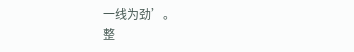一线为劲’。
整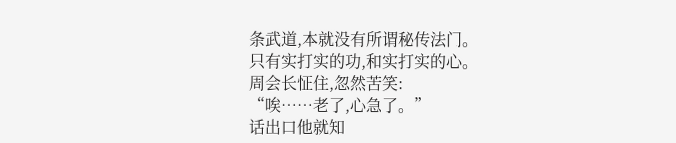条武道,本就没有所谓秘传法门。
只有实打实的功,和实打实的心。
周会长怔住,忽然苦笑:
“唉……老了,心急了。”
话出口他就知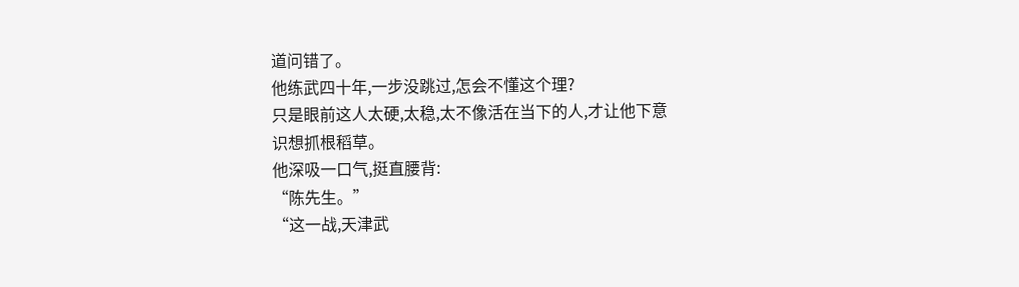道问错了。
他练武四十年,一步没跳过,怎会不懂这个理?
只是眼前这人太硬,太稳,太不像活在当下的人,才让他下意识想抓根稻草。
他深吸一口气,挺直腰背:
“陈先生。”
“这一战,天津武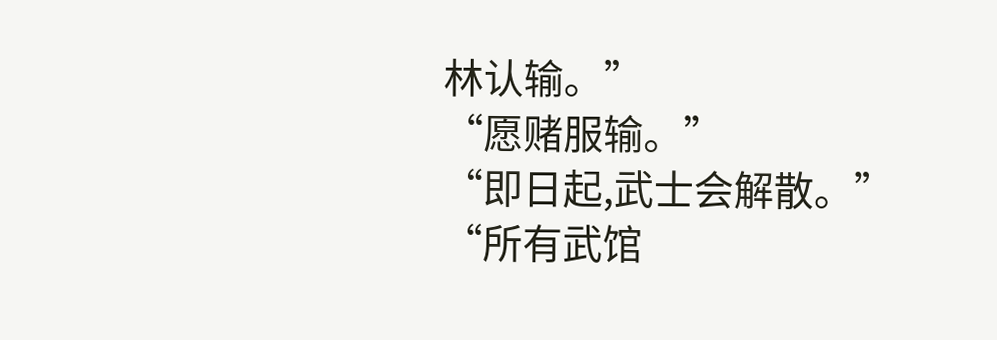林认输。”
“愿赌服输。”
“即日起,武士会解散。”
“所有武馆